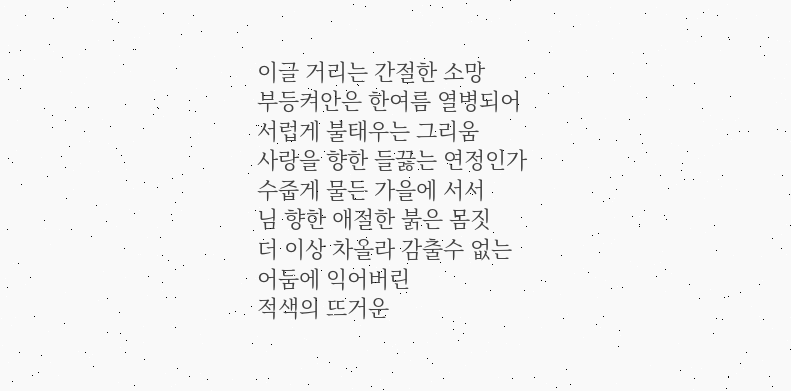이글 거리는 간절한 소망
부등켜안은 한여름 열병되어
서럽게 불태우는 그리움
사랑을 향한 들끓는 연정인가
수줍게 물든 가을에 서서
님 향한 애절한 붉은 몸짓
더 이상 차올라 감출수 없는
어둠에 익어버린
적색의 뜨거운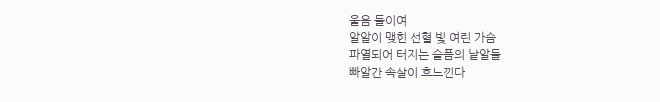울음 들이여
알알이 맺힌 선혈 빛 여린 가슴
파열되어 터지는 슬픔의 낱알들
빠알간 속살이 흐느낀다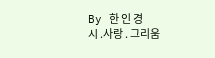By 한 인 경
시 .사랑 . 그리움